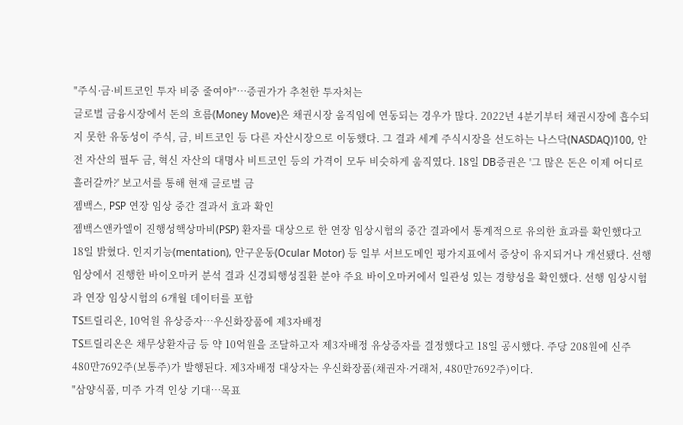"주식·금·비트코인 투자 비중 줄여야"…증권가가 추천한 투자처는
글로벌 금융시장에서 돈의 흐름(Money Move)은 채권시장 움직임에 연동되는 경우가 많다. 2022년 4분기부터 채권시장에 흡수되지 못한 유동성이 주식, 금, 비트코인 등 다른 자산시장으로 이동했다. 그 결과 세계 주식시장을 선도하는 나스닥(NASDAQ)100, 안전 자산의 필두 금, 혁신 자산의 대명사 비트코인 등의 가격이 모두 비슷하게 움직였다. 18일 DB증권은 '그 많은 돈은 이제 어디로 흘러갈까?' 보고서를 통해 현재 글로벌 금
젬백스, PSP 연장 임상 중간 결과서 효과 확인
젬백스앤카엘이 진행성핵상마비(PSP) 환자를 대상으로 한 연장 임상시험의 중간 결과에서 통계적으로 유의한 효과를 확인했다고 18일 밝혔다. 인지기능(mentation), 안구운동(Ocular Motor) 등 일부 서브도메인 평가지표에서 증상이 유지되거나 개선됐다. 선행 임상에서 진행한 바이오마커 분석 결과 신경퇴행성질환 분야 주요 바이오마커에서 일관성 있는 경향성을 확인했다. 선행 임상시험과 연장 임상시험의 6개월 데이터를 포함
TS트릴리온, 10억원 유상증자…우신화장품에 제3자배정
TS트릴리온은 채무상환자금 등 약 10억원을 조달하고자 제3자배정 유상증자를 결정했다고 18일 공시했다. 주당 208원에 신주 480만7692주(보통주)가 발행된다. 제3자배정 대상자는 우신화장품(채권자·거래처, 480만7692주)이다.
"삼양식품, 미주 가격 인상 기대…목표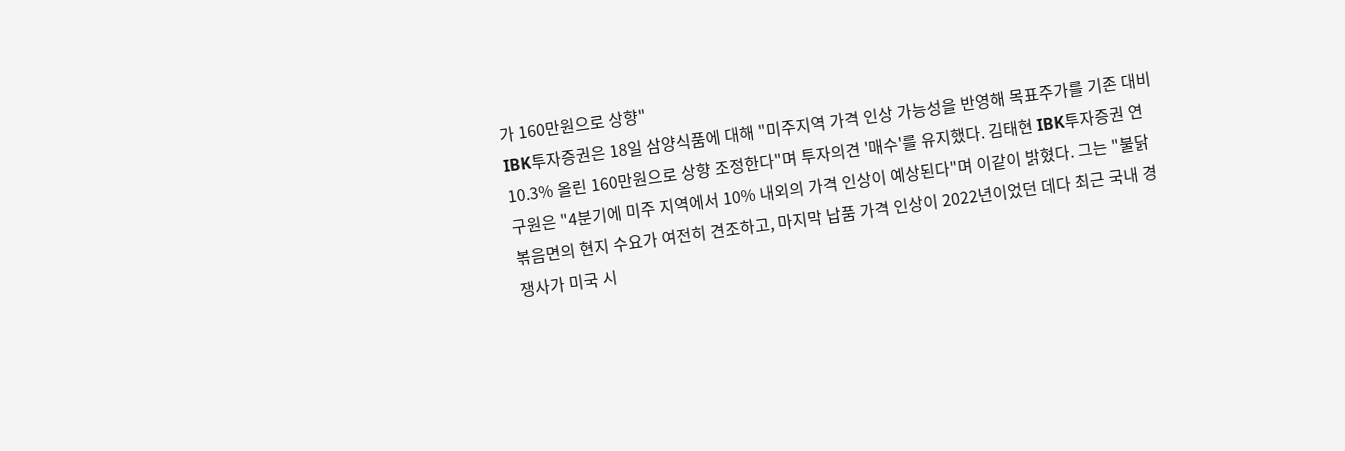가 160만원으로 상향"
IBK투자증권은 18일 삼양식품에 대해 "미주지역 가격 인상 가능성을 반영해 목표주가를 기존 대비 10.3% 올린 160만원으로 상향 조정한다"며 투자의견 '매수'를 유지했다. 김태현 IBK투자증권 연구원은 "4분기에 미주 지역에서 10% 내외의 가격 인상이 예상된다"며 이같이 밝혔다. 그는 "불닭볶음면의 현지 수요가 여전히 견조하고, 마지막 납품 가격 인상이 2022년이었던 데다 최근 국내 경쟁사가 미국 시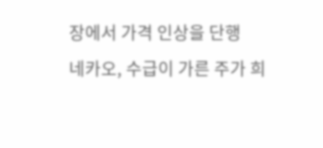장에서 가격 인상을 단행
네카오, 수급이 가른 주가 희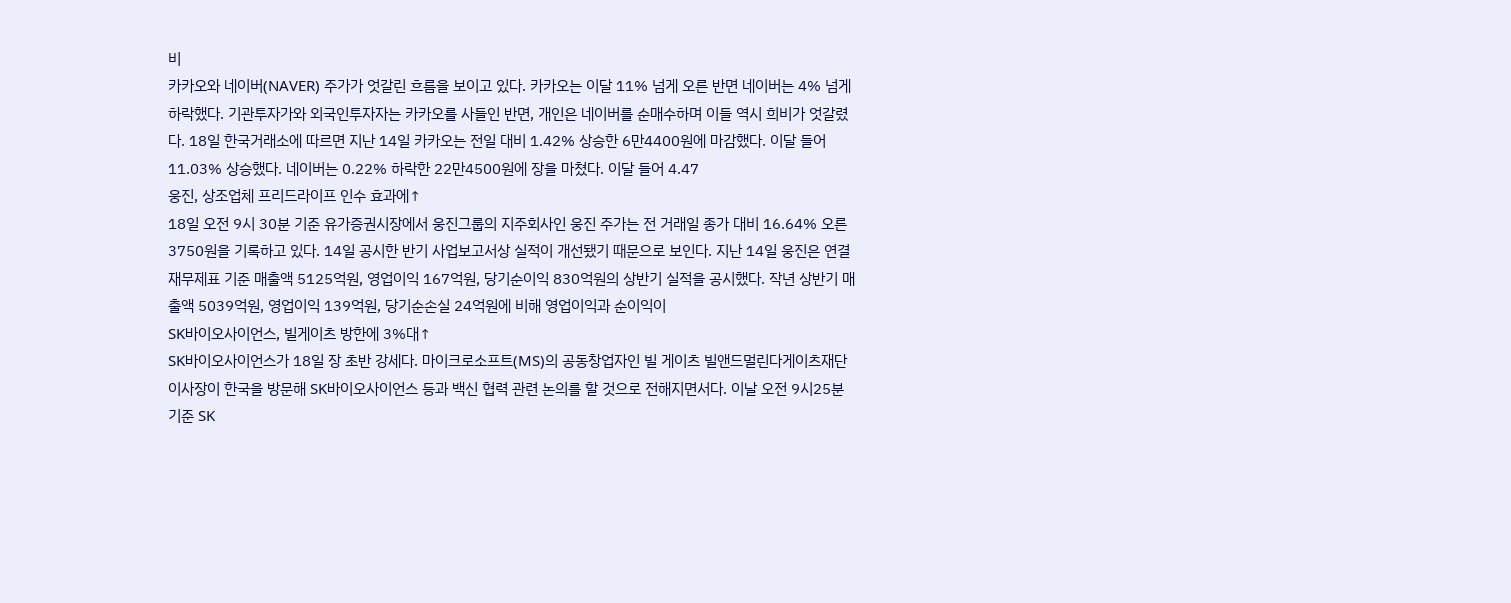비
카카오와 네이버(NAVER) 주가가 엇갈린 흐름을 보이고 있다. 카카오는 이달 11% 넘게 오른 반면 네이버는 4% 넘게 하락했다. 기관투자가와 외국인투자자는 카카오를 사들인 반면, 개인은 네이버를 순매수하며 이들 역시 희비가 엇갈렸다. 18일 한국거래소에 따르면 지난 14일 카카오는 전일 대비 1.42% 상승한 6만4400원에 마감했다. 이달 들어 11.03% 상승했다. 네이버는 0.22% 하락한 22만4500원에 장을 마쳤다. 이달 들어 4.47
웅진, 상조업체 프리드라이프 인수 효과에↑
18일 오전 9시 30분 기준 유가증권시장에서 웅진그룹의 지주회사인 웅진 주가는 전 거래일 종가 대비 16.64% 오른 3750원을 기록하고 있다. 14일 공시한 반기 사업보고서상 실적이 개선됐기 때문으로 보인다. 지난 14일 웅진은 연결 재무제표 기준 매출액 5125억원, 영업이익 167억원, 당기순이익 830억원의 상반기 실적을 공시했다. 작년 상반기 매출액 5039억원, 영업이익 139억원, 당기순손실 24억원에 비해 영업이익과 순이익이
SK바이오사이언스, 빌게이츠 방한에 3%대↑
SK바이오사이언스가 18일 장 초반 강세다. 마이크로소프트(MS)의 공동창업자인 빌 게이츠 빌앤드멀린다게이츠재단 이사장이 한국을 방문해 SK바이오사이언스 등과 백신 협력 관련 논의를 할 것으로 전해지면서다. 이날 오전 9시25분 기준 SK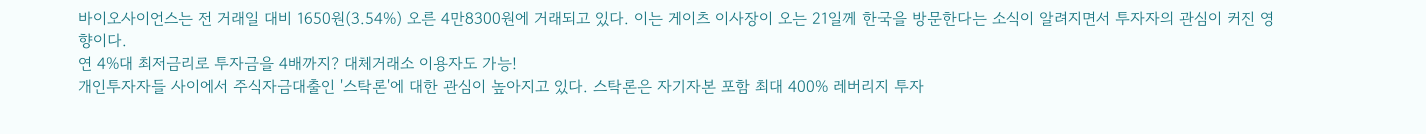바이오사이언스는 전 거래일 대비 1650원(3.54%) 오른 4만8300원에 거래되고 있다. 이는 게이츠 이사장이 오는 21일께 한국을 방문한다는 소식이 알려지면서 투자자의 관심이 커진 영향이다.
연 4%대 최저금리로 투자금을 4배까지? 대체거래소 이용자도 가능!
개인투자자들 사이에서 주식자금대출인 '스탁론'에 대한 관심이 높아지고 있다. 스탁론은 자기자본 포함 최대 400% 레버리지 투자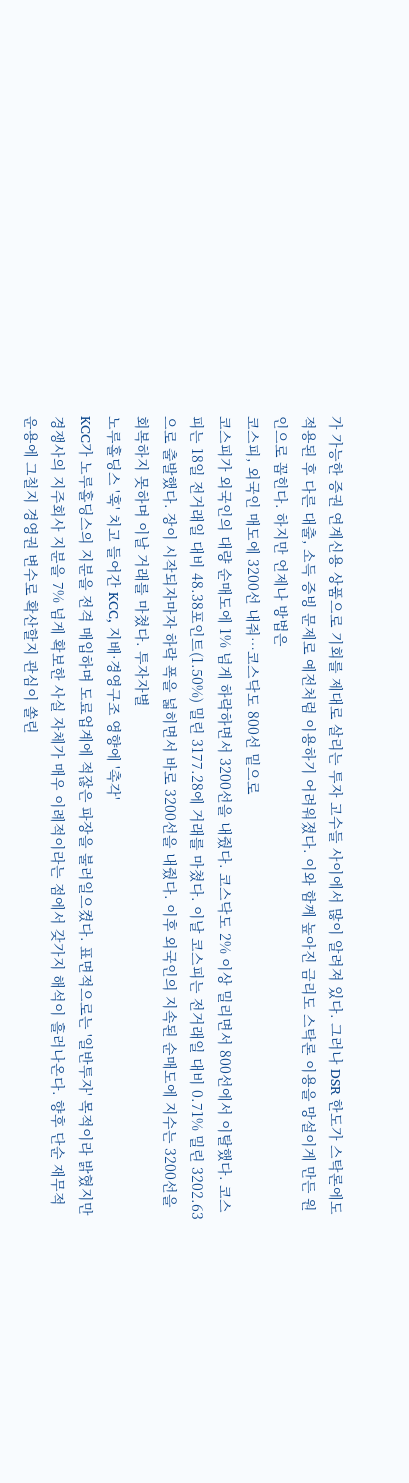가 가능한 증권 연계신용 상품으로 기회를 제대로 살리는 투자 고수들 사이에서 많이 알려져 있다. 그러나 DSR 한도가 스탁론에도 적용된 후 다른 대출, 소득 증빙 문제로 예전처럼 이용하기 어려워졌다. 이와 함께 높아진 금리도 스탁론 이용을 망설이게 만든 원인으로 꼽힌다. 하지만 언제나 방법은
코스피, 외국인 매도에 3200선 내줘…코스닥도 800선 밑으로
코스피가 외국인의 대량 순매도에 1% 넘게 하락하면서 3200선을 내줬다. 코스닥도 2% 이상 밀리면서 800선에서 이탈했다. 코스피는 18일 전거래일 대비 48.38포인트(1.50%) 밀린 3177.28에 거래를 마쳤다. 이날 코스피는 전거래일 대비 0.71% 밀린 3202.63으로 출발했다. 장이 시작되자마자 하락 폭을 넓히면서 바로 3200선을 내줬다. 이후 외국인의 지속된 순매도에 지수는 3200선을 회복하지 못하며 이날 거래를 마쳤다. 투자자별
노루홀딩스 '훅' 치고 들어간 KCC, 지배·경영구조 영향에 '촉각'
KCC가 노루홀딩스의 지분을 전격 매입하며 도료업계에 적잖은 파장을 불러일으켰다. 표면적으로는 '일반투자' 목적이라 밝혔지만 경쟁사의 지주회사 지분을 7% 넘게 확보한 사실 자체가 매우 이례적이라는 점에서 갖가지 해석이 흘러나온다. 향후 단순 재무적 운용에 그칠지 경영권 변수로 확산할지 관심이 쏠린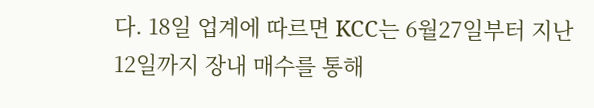다. 18일 업계에 따르면 KCC는 6월27일부터 지난 12일까지 장내 매수를 통해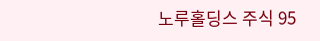노루홀딩스 주식 95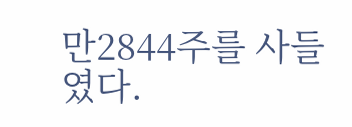만2844주를 사들였다.